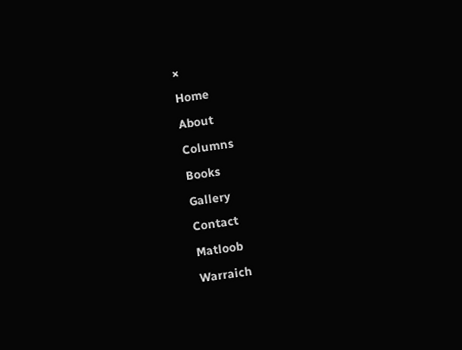×
Home
About
Columns
Books
Gallery
Contact
Matloob
Warraich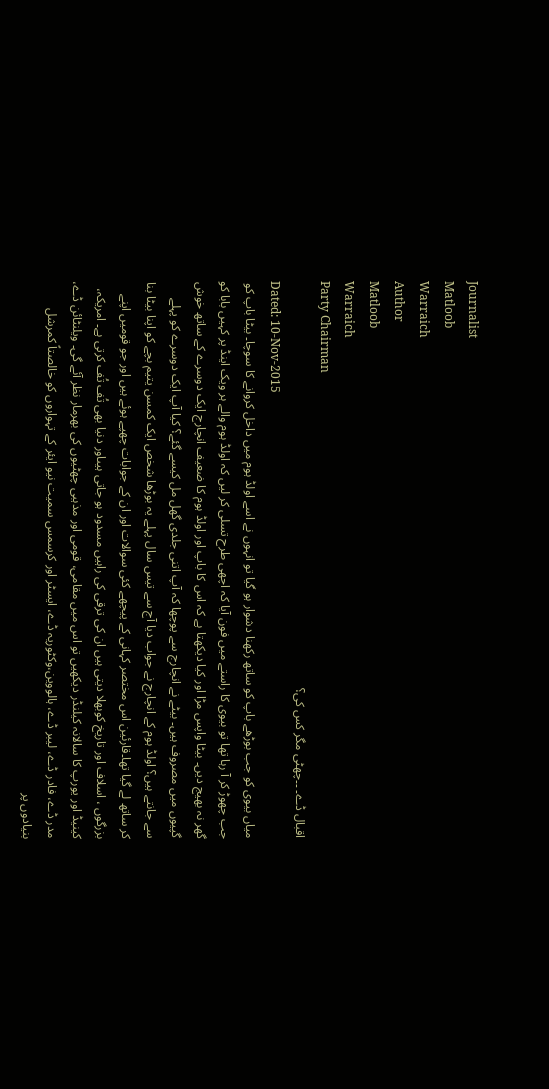Journalist
Matloob
Warraich
Author
Matloob
Warraich
Party Chairman
اقبال ڈے۔ ۔۔چھٹی مگر کس کی؟
Dated: 10-Nov-2015
میاں بیوی کو جب بوڑھے باپ کو ساتھ رکھنا دشوار ہو گیا تو انہوں نے اسے اولڈ ہوم میں داخل کروانے کا سوچا۔ بیٹا باپ کو جب چھوڑ کر آ رہا تھا تو بیوی کا راستے میں فون آیا کہ اچھی طرح تسلی کر لیں کہ اولڈ ہوم والے ہر ویک اینڈ پر کہیں بابا کو گھر نہ بھیج دیں۔ بیٹا واپس مڑا اور کیا دیکھتا ہے کہ اس کا باپ اور اولڈ ہوم کا ضعیف انچارج ایک دوسرے کے ساتھ خوش گپیوں میں مصروف ہیں۔ بیٹے نے انچارج سے پوچھا کہ آپ اتنی جلدی گھل مل کیسے گئے؟ کیا آپ ایک دوسرے کو پہلے سے جانتے ہیں؟ اولڈ ہوم کے انچارج نے جواب دیا آج سے تیس سال پہلے یہ بوڑھا شخص ایک کمسن یتیم بچے کو اپنا بیٹا بنا کر ساتھ لے گیا تھا۔قارئین اس مختصر کہانی کے پیچھے کئی سوالات اور ان کے جوابات چھپے ہوئے ہیں اور جو قومیں اپنے بزرگوں ، اسلاف اور تاریخ کوبھلا دیتی ہیں ان کی ترقی کی راہیں مسدود ہو جاتی ہیںاور دنیا بھی تُف تُف کرتی ہے۔ امریکہ، کینیڈ اور یورپ کا سالانہ کیلنڈر دیکھیں تو اس میں مقامی، قومی اور مذہبی چھٹیوں کی بھرمار نظر آئے گی۔ ویلنٹائن ڈے، مدر ڈے، فادر ڈے، لیبر ڈے، ہالووین،وکٹوریہ ڈے، ایسٹر اور کرسمس سمیت نیو ایئر کے تہواروں کو خالصتاً کمرشل بنیادوں پر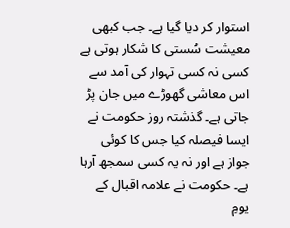استوار کر دیا گیا ہے۔ جب کبھی معیشت سُستی کا شکار ہوتی ہے کسی نہ کسی تہوار کی آمد سے اس معاشی گھوڑے میں جان پڑ جاتی ہے۔ گذشتہ روز حکومت نے ایسا فیصلہ کیا جس کا کوئی جواز ہے اور نہ یہ کسی سمجھ آرہا ہے۔ حکومت نے علامہ اقبال کے یومِ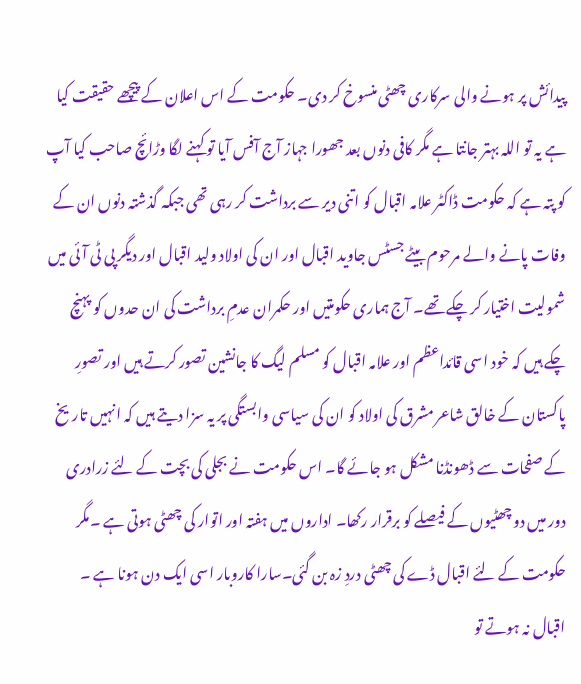پیدائش پر ہونے والی سرکاری چھٹی منسوخ کر دی۔ حکومت کے اس اعلان کے پیچھے حقیقت کیا ہے یہ تو اللہ بہتر جانتا ہے مگر کافی دنوں بعد جھورا جہاز آج آفس آیا تو کہنے لگا وڑائچ صاحب کیا آپ کو پتہ ہے کہ حکومت ڈاکٹر علامہ اقبال کو اتنی دیر سے برداشت کر رہی تھی جبکہ گذشتہ دنوں ان کے وفات پانے والے مرحوم بیٹے جسٹس جاوید اقبال اور ان کی اولاد ولید اقبال اور دیگر پی ٹی آئی میں شمولیت اختیار کر چکے تھے۔ آج ہماری حکومتیں اور حکمران عدمِ برداشت کی ان حدوں کو پہنچ چکے ہیں کہ خود اسی قائداعظم اور علامہ اقبال کو مسلم لیگ کا جانشین تصور کرتے ہیں اور تصورِ پاکستان کے خالق شاعر مشرق کی اولاد کو ان کی سیاسی وابستگی پر یہ سزا دیتے ہیں کہ انہیں تاریخ کے صفحات سے ڈھونڈنا مشکل ہو جائے گا۔ اس حکومت نے بجلی کی بچت کے لئے زرادری دور میں دو چھٹیوں کے فیصلے کو برقرار رکھا۔ اداروں میں ہفتہ اور اتوار کی چھٹی ہوتی ہے ۔مگر حکومت کے لئے اقبال ڈے کی چھٹی دردِ زہ بن گئی۔سارا کاروبار اسی ایک دن ہونا ہے ۔ اقبال نہ ہوتے تو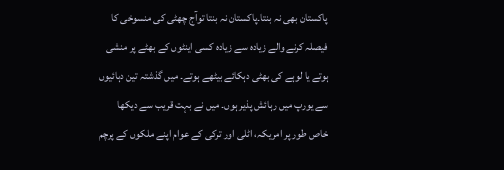پاکستان بھی نہ بنتا۔پاکستان نہ بنتا توآج چھٹی کی منسوخی کا فیصلہ کرنے والے زیادہ سے زیادہ کسی اینٹوں کے بھٹے پر منشی ہوتے یا لوہے کی بھٹی دہکائے بیٹھے ہوتے۔ میں گذشتہ تین دہائیوں سے یورپ میں رہائش پذیر ہوں۔ میں نے بہت قریب سے دیکھا خاص طور پر امریکہ، اٹلی اور ترکی کے عوام اپنے ملکوں کے پرچم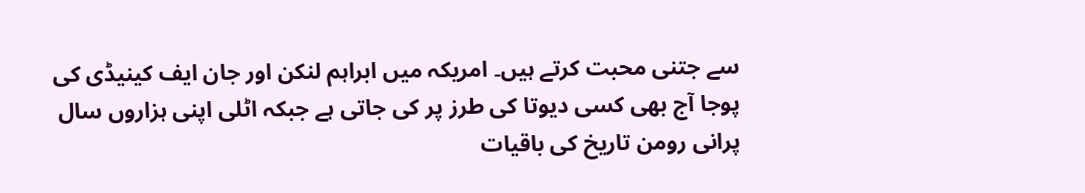سے جتنی محبت کرتے ہیں۔ امریکہ میں ابراہم لنکن اور جان ایف کینیڈی کی پوجا آج بھی کسی دیوتا کی طرز پر کی جاتی ہے جبکہ اٹلی اپنی ہزاروں سال پرانی رومن تاریخ کی باقیات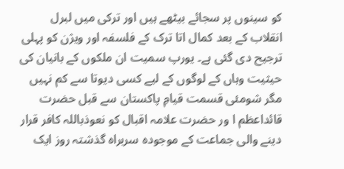کو سینوں پر سجائے بیٹھے ہیں اور ترکی میں لبرل انقلاب کے بعد کمال اتا ترک کے فلسفہ اور ویژن کو پہلی ترجیح دی گئی ہے۔ یورپ سمیت ان ملکوں کے بانیان کی حیثیت وہاں کے لوگوں کے لیے کسی دیوتا سے کم نہیں مگر شومئی قسمت قیامِ پاکستان سے قبل حضرت قائداعظم ا ور حضرت علامہ اقبال کو نعوذباللہ کافر قرار دینے والی جماعت کے موجودہ سربراہ گذشتہ روز ایک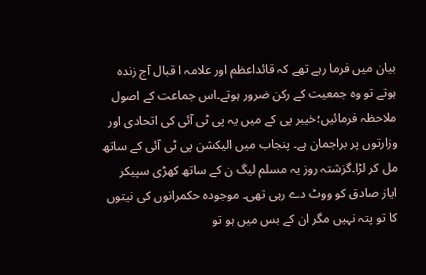بیان میں فرما رہے تھے کہ قائداعظم اور علامہ ا قبال آج زندہ ہوتے تو وہ جمعیت کے رکن ضرور ہوتے۔اس جماعت کے اصول ملاحظہ فرمائیں؛خیبر پی کے میں یہ پی ٹی آئی کی اتحادی اور وزارتوں پر براجمان ہے۔ پنجاب میں الیکشن پی ٹی آئی کے ساتھ مل کر لڑا۔گزشتہ روز یہ مسلم لیگ ن کے ساتھ کھڑی سپیکر ایاز صادق کو ووٹ دے رہی تھی۔ موجودہ حکمرانوں کی نیتوں کا تو پتہ نہیں مگر ان کے بس میں ہو تو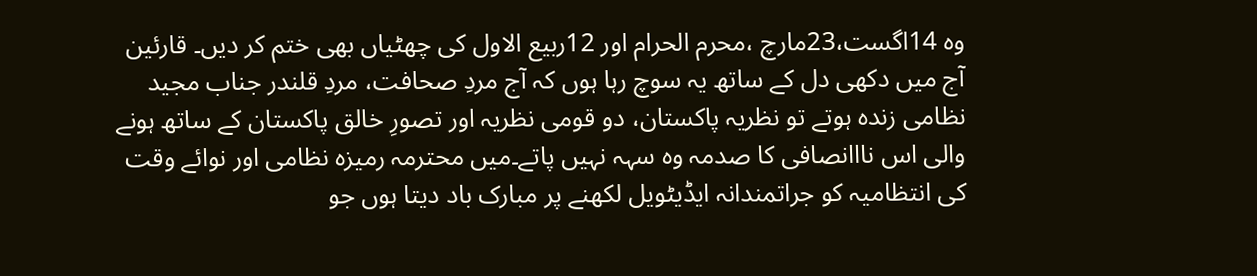وہ 14اگست،23مارچ ،محرم الحرام اور 12ربیع الاول کی چھٹیاں بھی ختم کر دیں۔ قارئین آج میں دکھی دل کے ساتھ یہ سوچ رہا ہوں کہ آج مردِ صحافت، مردِ قلندر جناب مجید نظامی زندہ ہوتے تو نظریہ پاکستان، دو قومی نظریہ اور تصورِ خالق پاکستان کے ساتھ ہونے والی اس نااانصافی کا صدمہ وہ سہہ نہیں پاتے۔میں محترمہ رمیزہ نظامی اور نوائے وقت کی انتظامیہ کو جراتمندانہ ایڈیٹویل لکھنے پر مبارک باد دیتا ہوں جو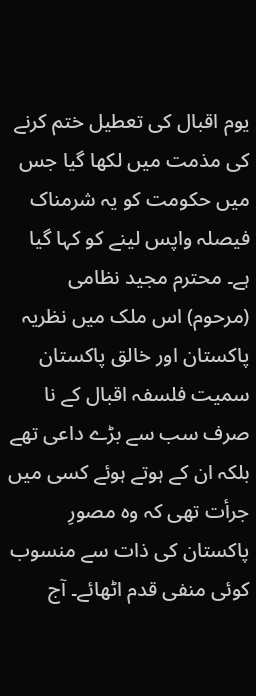یوم اقبال کی تعطیل ختم کرنے کی مذمت میں لکھا گیا جس میں حکومت کو یہ شرمناک فیصلہ واپس لینے کو کہا گیا ہے۔ محترم مجید نظامی (مرحوم) اس ملک میں نظریہ پاکستان اور خالق پاکستان سمیت فلسفہ اقبال کے نا صرف سب سے بڑے داعی تھے بلکہ ان کے ہوتے ہوئے کسی میں جرأت تھی کہ وہ مصورِ پاکستان کی ذات سے منسوب کوئی منفی قدم اٹھائے۔ آج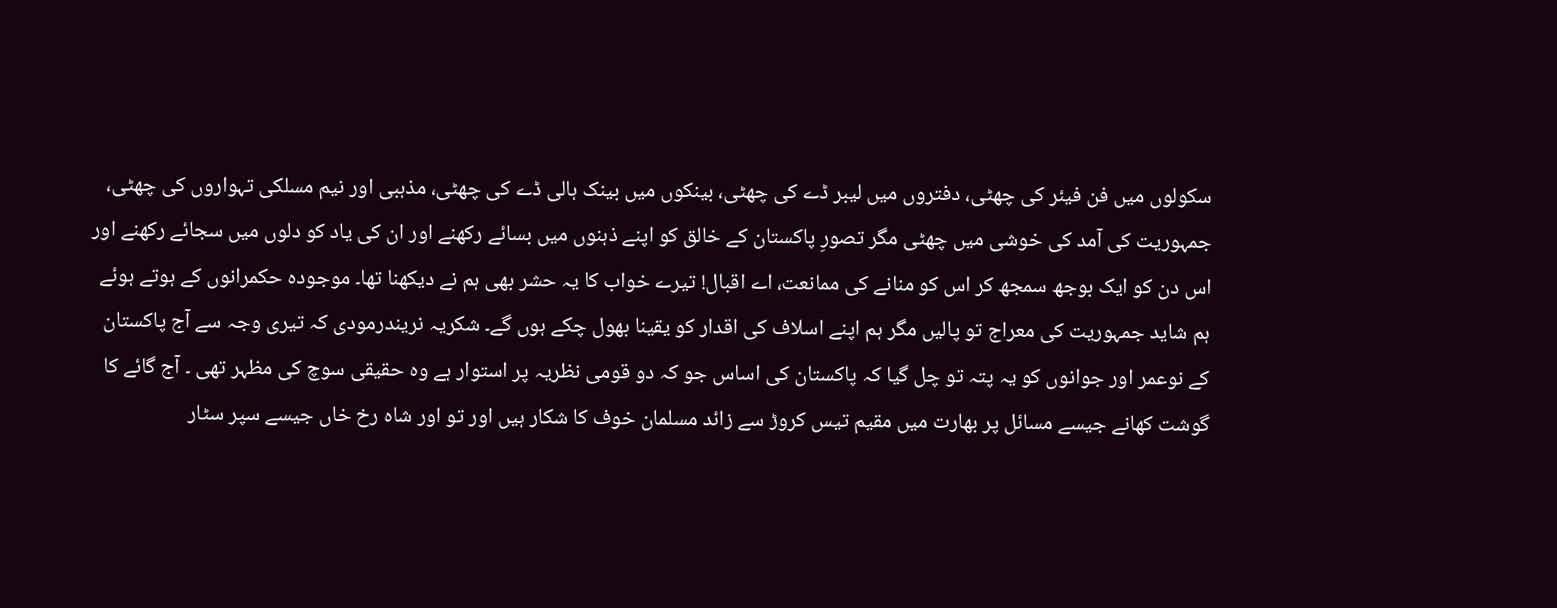سکولوں میں فن فیئر کی چھٹی، دفتروں میں لیبر ڈے کی چھٹی، بینکوں میں بینک ہالی ڈے کی چھٹی، مذہبی اور نیم مسلکی تہواروں کی چھٹی، جمہوریت کی آمد کی خوشی میں چھٹی مگر تصورِ پاکستان کے خالق کو اپنے ذہنوں میں بسائے رکھنے اور ان کی یاد کو دلوں میں سجائے رکھنے اور اس دن کو ایک بوجھ سمجھ کر اس کو منانے کی ممانعت، اے اقبال! تیرے خواب کا یہ حشر بھی ہم نے دیکھنا تھا۔ موجودہ حکمرانوں کے ہوتے ہوئے ہم شاید جمہوریت کی معراج تو پالیں مگر ہم اپنے اسلاف کی اقدار کو یقینا بھول چکے ہوں گے۔ شکریہ نریندرمودی کہ تیری وجہ سے آج پاکستان کے نوعمر اور جوانوں کو یہ پتہ تو چل گیا کہ پاکستان کی اساس جو کہ دو قومی نظریہ پر استوار ہے وہ حقیقی سوچ کی مظہر تھی ۔ آج گائے کا گوشت کھانے جیسے مسائل پر بھارت میں مقیم تیس کروڑ سے زائد مسلمان خوف کا شکار ہیں اور تو اور شاہ رخ خاں جیسے سپر سٹار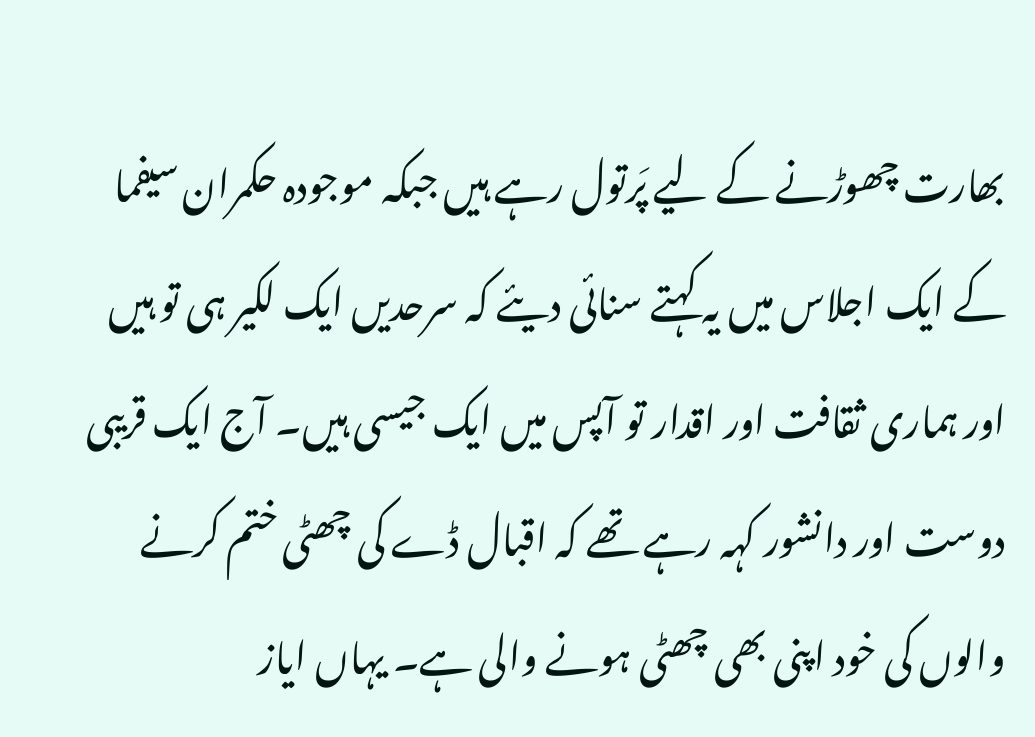بھارت چھوڑنے کے لیے پَرتول رہے ہیں جبکہ موجودہ حکمران سیفما کے ایک اجلاس میں یہ کہتے سنائی دیئے کہ سرحدیں ایک لکیر ہی تو ہیں اور ہماری ثقافت اور اقدار تو آپس میں ایک جیسی ہیں۔ آج ایک قریبی دوست اور دانشور کہہ رہے تھے کہ اقبال ڈے کی چھٹی ختم کرنے والوں کی خود اپنی بھی چھٹی ہونے والی ہے۔ یہاں ایاز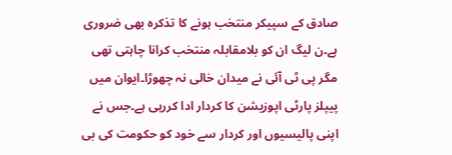صادق کے سپیکر منتخب ہونے کا تذکرہ بھی ضروری ہے۔ن لیگ ان کو بلامقابلہ منتخب کرانا چاہتی تھی مگر پی ٹی آئی نے میدان خالی نہ چھوڑا۔ایوان میں پیپلز پارٹی اپوزیشن کا کردار ادا کررہی ہے۔جس نے اپنی پالیسیوں اور کردار سے خود کو حکومت کی بی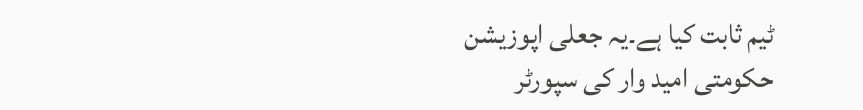ٹیم ثابت کیا ہے۔یہ جعلی اپوزیشن حکومتی امید وار کی سپورٹر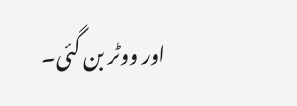اور ووٹر بن گئی۔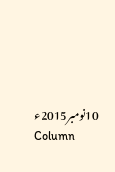10نومبر2015ء
Column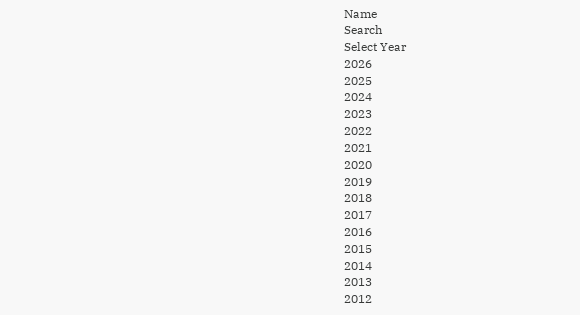Name
Search
Select Year
2026
2025
2024
2023
2022
2021
2020
2019
2018
2017
2016
2015
2014
2013
2012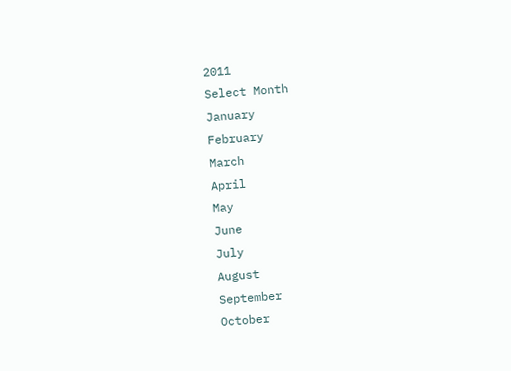2011
Select Month
January
February
March
April
May
June
July
August
September
October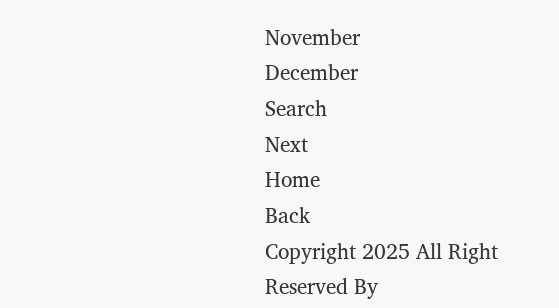November
December
Search
Next
Home
Back
Copyright 2025 All Right Reserved By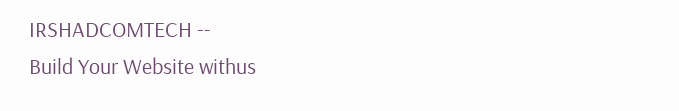IRSHADCOMTECH --
Build Your Website withus